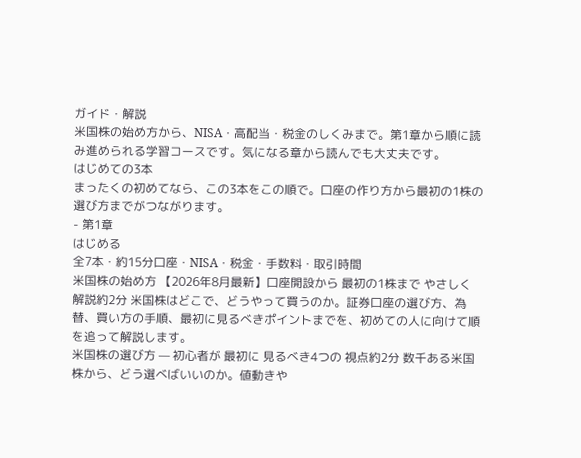ガイド・解説
米国株の始め方から、NISA・高配当・税金のしくみまで。第1章から順に読み進められる学習コースです。気になる章から読んでも大丈夫です。
はじめての3本
まったくの初めてなら、この3本をこの順で。口座の作り方から最初の1株の選び方までがつながります。
- 第1章
はじめる
全7本・約15分口座・NISA・税金・手数料・取引時間
米国株の始め方 【2026年8月最新】口座開設から 最初の1株まで やさしく 解説約2分 米国株はどこで、どうやって買うのか。証券口座の選び方、為替、買い方の手順、最初に見るべきポイントまでを、初めての人に向けて順を追って解説します。
米国株の選び方 — 初心者が 最初に 見るべき4つの 視点約2分 数千ある米国株から、どう選べばいいのか。値動きや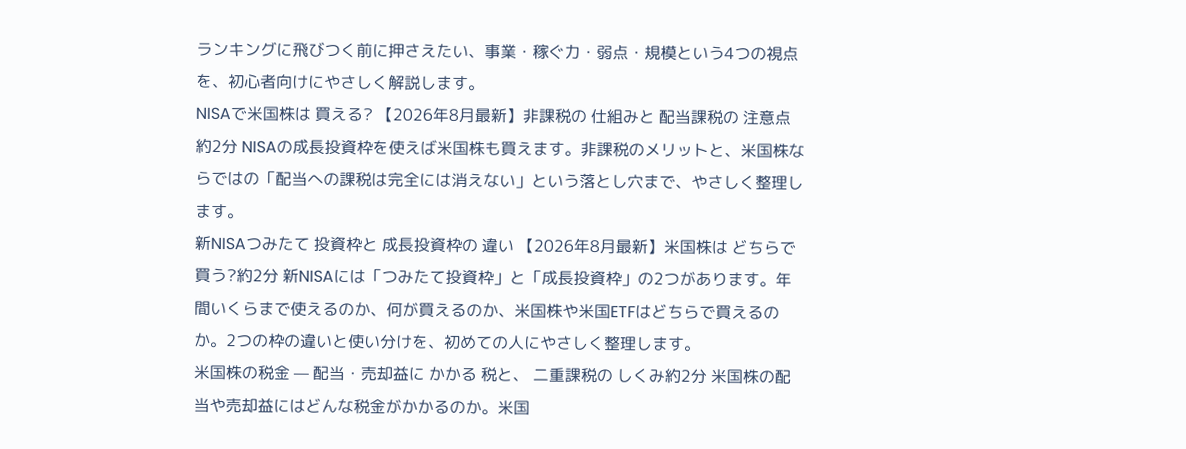ランキングに飛びつく前に押さえたい、事業・稼ぐ力・弱点・規模という4つの視点を、初心者向けにやさしく解説します。
NISAで米国株は 買える? 【2026年8月最新】非課税の 仕組みと 配当課税の 注意点約2分 NISAの成長投資枠を使えば米国株も買えます。非課税のメリットと、米国株ならではの「配当への課税は完全には消えない」という落とし穴まで、やさしく整理します。
新NISAつみたて 投資枠と 成長投資枠の 違い 【2026年8月最新】米国株は どちらで 買う?約2分 新NISAには「つみたて投資枠」と「成長投資枠」の2つがあります。年間いくらまで使えるのか、何が買えるのか、米国株や米国ETFはどちらで買えるのか。2つの枠の違いと使い分けを、初めての人にやさしく整理します。
米国株の税金 — 配当・売却益に かかる 税と、 二重課税の しくみ約2分 米国株の配当や売却益にはどんな税金がかかるのか。米国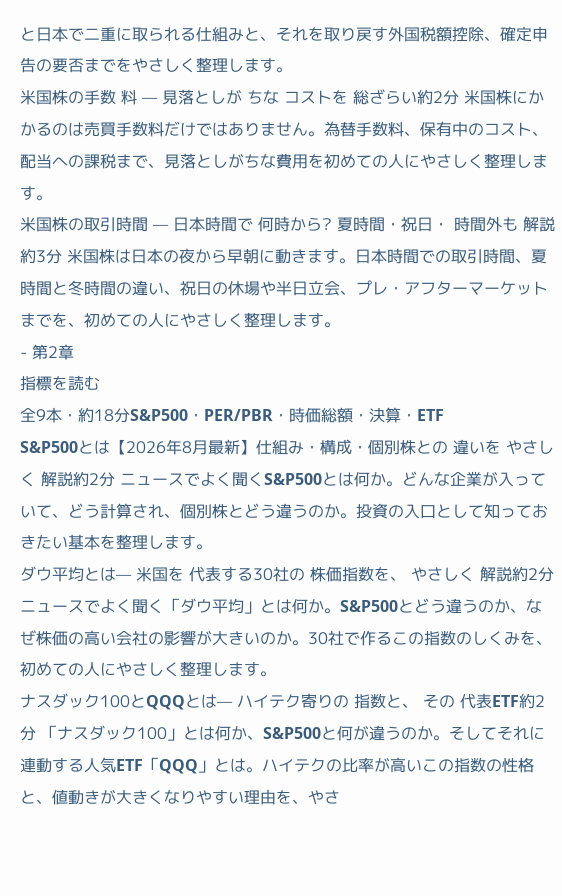と日本で二重に取られる仕組みと、それを取り戻す外国税額控除、確定申告の要否までをやさしく整理します。
米国株の手数 料 — 見落としが ちな コストを 総ざらい約2分 米国株にかかるのは売買手数料だけではありません。為替手数料、保有中のコスト、配当への課税まで、見落としがちな費用を初めての人にやさしく整理します。
米国株の取引時間 — 日本時間で 何時から? 夏時間・祝日・ 時間外も 解説約3分 米国株は日本の夜から早朝に動きます。日本時間での取引時間、夏時間と冬時間の違い、祝日の休場や半日立会、プレ・アフターマーケットまでを、初めての人にやさしく整理します。
- 第2章
指標を読む
全9本・約18分S&P500・PER/PBR・時価総額・決算・ETF
S&P500とは【2026年8月最新】仕組み・構成・個別株との 違いを やさしく 解説約2分 ニュースでよく聞くS&P500とは何か。どんな企業が入っていて、どう計算され、個別株とどう違うのか。投資の入口として知っておきたい基本を整理します。
ダウ平均とは— 米国を 代表する30社の 株価指数を、 やさしく 解説約2分 ニュースでよく聞く「ダウ平均」とは何か。S&P500とどう違うのか、なぜ株価の高い会社の影響が大きいのか。30社で作るこの指数のしくみを、初めての人にやさしく整理します。
ナスダック100とQQQとは— ハイテク寄りの 指数と、 その 代表ETF約2分 「ナスダック100」とは何か、S&P500と何が違うのか。そしてそれに連動する人気ETF「QQQ」とは。ハイテクの比率が高いこの指数の性格と、値動きが大きくなりやすい理由を、やさ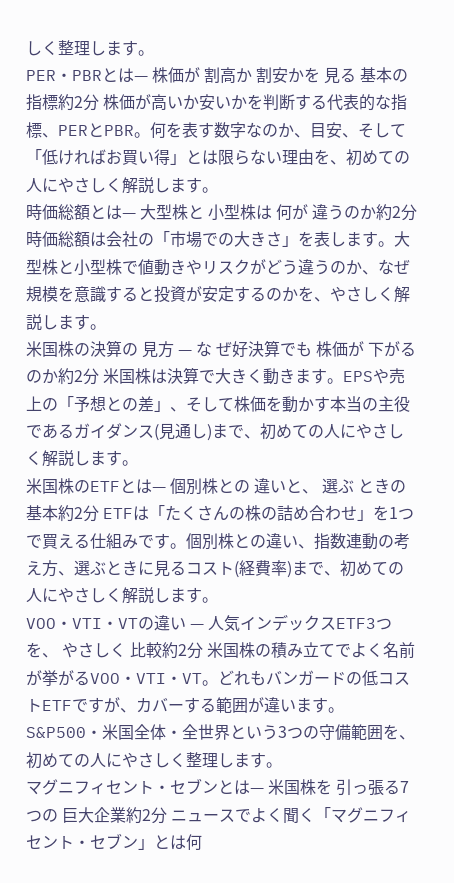しく整理します。
PER・PBRとは— 株価が 割高か 割安かを 見る 基本の 指標約2分 株価が高いか安いかを判断する代表的な指標、PERとPBR。何を表す数字なのか、目安、そして「低ければお買い得」とは限らない理由を、初めての人にやさしく解説します。
時価総額とは— 大型株と 小型株は 何が 違うのか約2分 時価総額は会社の「市場での大きさ」を表します。大型株と小型株で値動きやリスクがどう違うのか、なぜ規模を意識すると投資が安定するのかを、やさしく解説します。
米国株の決算の 見方 — な ぜ好決算でも 株価が 下がるのか約2分 米国株は決算で大きく動きます。EPSや売上の「予想との差」、そして株価を動かす本当の主役であるガイダンス(見通し)まで、初めての人にやさしく解説します。
米国株のETFとは— 個別株との 違いと、 選ぶ ときの 基本約2分 ETFは「たくさんの株の詰め合わせ」を1つで買える仕組みです。個別株との違い、指数連動の考え方、選ぶときに見るコスト(経費率)まで、初めての人にやさしく解説します。
VOO・VTI・VTの違い — 人気インデックスETF3つを、 やさしく 比較約2分 米国株の積み立てでよく名前が挙がるVOO・VTI・VT。どれもバンガードの低コストETFですが、カバーする範囲が違います。S&P500・米国全体・全世界という3つの守備範囲を、初めての人にやさしく整理します。
マグニフィセント・セブンとは— 米国株を 引っ張る7つの 巨大企業約2分 ニュースでよく聞く「マグニフィセント・セブン」とは何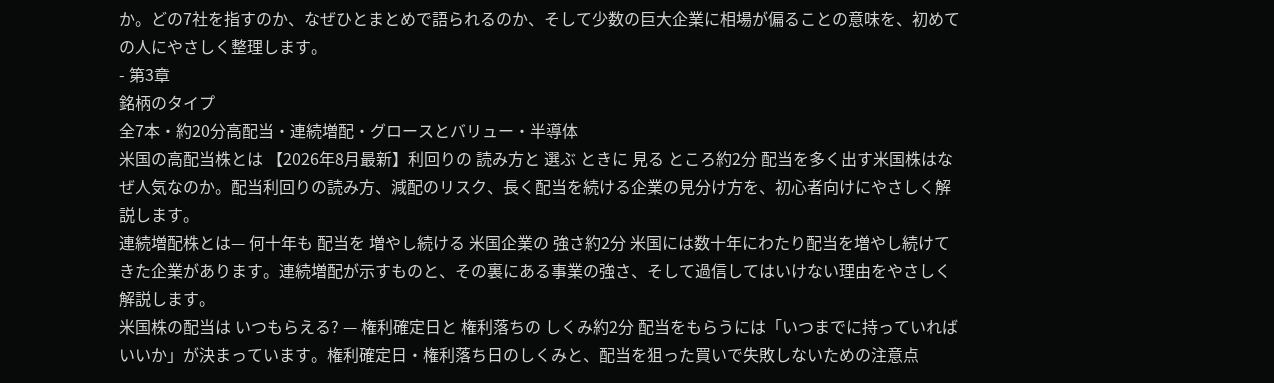か。どの7社を指すのか、なぜひとまとめで語られるのか、そして少数の巨大企業に相場が偏ることの意味を、初めての人にやさしく整理します。
- 第3章
銘柄のタイプ
全7本・約20分高配当・連続増配・グロースとバリュー・半導体
米国の高配当株とは 【2026年8月最新】利回りの 読み方と 選ぶ ときに 見る ところ約2分 配当を多く出す米国株はなぜ人気なのか。配当利回りの読み方、減配のリスク、長く配当を続ける企業の見分け方を、初心者向けにやさしく解説します。
連続増配株とは— 何十年も 配当を 増やし続ける 米国企業の 強さ約2分 米国には数十年にわたり配当を増やし続けてきた企業があります。連続増配が示すものと、その裏にある事業の強さ、そして過信してはいけない理由をやさしく解説します。
米国株の配当は いつもらえる? — 権利確定日と 権利落ちの しくみ約2分 配当をもらうには「いつまでに持っていればいいか」が決まっています。権利確定日・権利落ち日のしくみと、配当を狙った買いで失敗しないための注意点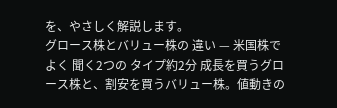を、やさしく解説します。
グロース株とバリュー株の 違い — 米国株で よく 聞く2つの タイプ約2分 成長を買うグロース株と、割安を買うバリュー株。値動きの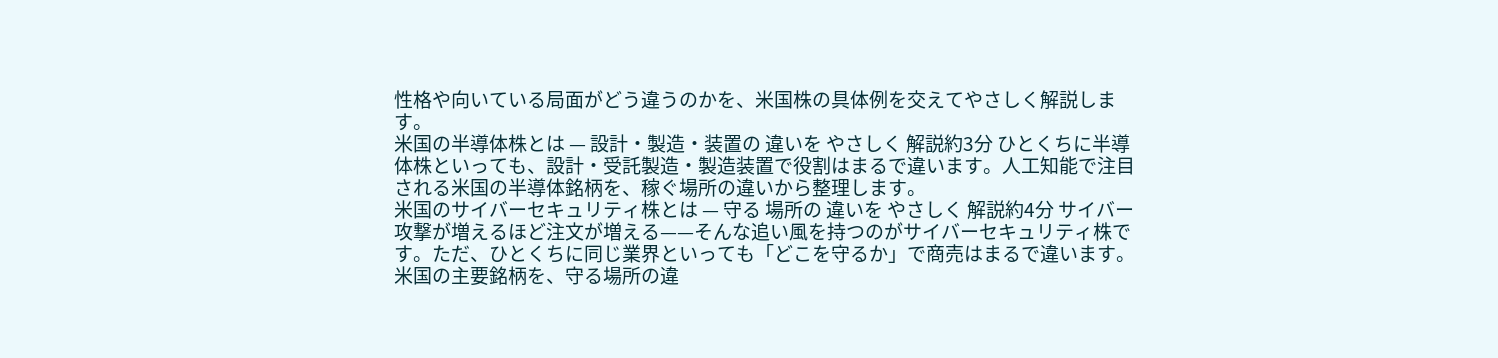性格や向いている局面がどう違うのかを、米国株の具体例を交えてやさしく解説します。
米国の半導体株とは — 設計・製造・装置の 違いを やさしく 解説約3分 ひとくちに半導体株といっても、設計・受託製造・製造装置で役割はまるで違います。人工知能で注目される米国の半導体銘柄を、稼ぐ場所の違いから整理します。
米国のサイバーセキュリティ株とは — 守る 場所の 違いを やさしく 解説約4分 サイバー攻撃が増えるほど注文が増える——そんな追い風を持つのがサイバーセキュリティ株です。ただ、ひとくちに同じ業界といっても「どこを守るか」で商売はまるで違います。米国の主要銘柄を、守る場所の違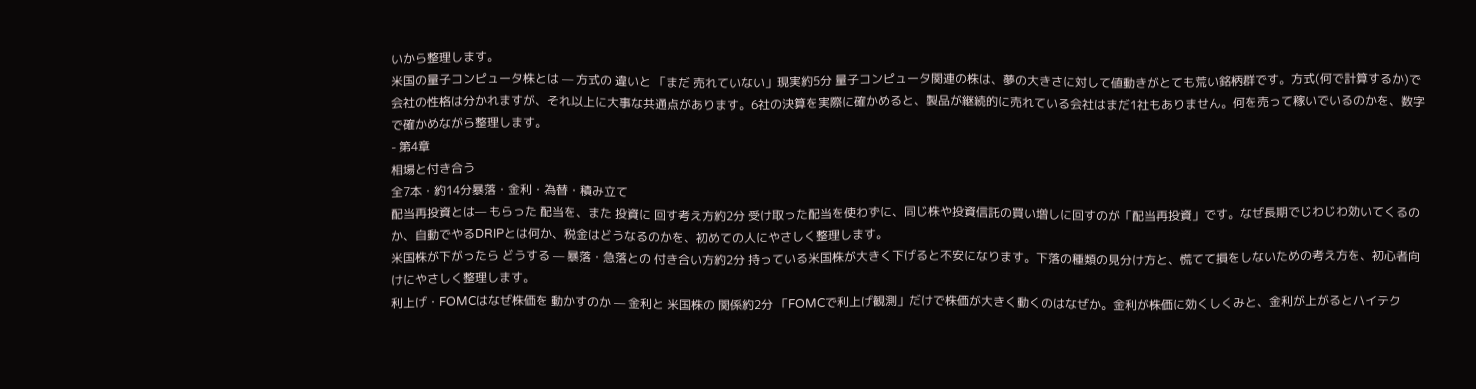いから整理します。
米国の量子コンピュータ株とは — 方式の 違いと 「まだ 売れていない」現実約5分 量子コンピュータ関連の株は、夢の大きさに対して値動きがとても荒い銘柄群です。方式(何で計算するか)で会社の性格は分かれますが、それ以上に大事な共通点があります。6社の決算を実際に確かめると、製品が継続的に売れている会社はまだ1社もありません。何を売って稼いでいるのかを、数字で確かめながら整理します。
- 第4章
相場と付き合う
全7本・約14分暴落・金利・為替・積み立て
配当再投資とは— もらった 配当を、また 投資に 回す考え方約2分 受け取った配当を使わずに、同じ株や投資信託の買い増しに回すのが「配当再投資」です。なぜ長期でじわじわ効いてくるのか、自動でやるDRIPとは何か、税金はどうなるのかを、初めての人にやさしく整理します。
米国株が下がったら どうする — 暴落・急落との 付き合い方約2分 持っている米国株が大きく下げると不安になります。下落の種類の見分け方と、慌てて損をしないための考え方を、初心者向けにやさしく整理します。
利上げ・FOMCはなぜ株価を 動かすのか — 金利と 米国株の 関係約2分 「FOMCで利上げ観測」だけで株価が大きく動くのはなぜか。金利が株価に効くしくみと、金利が上がるとハイテク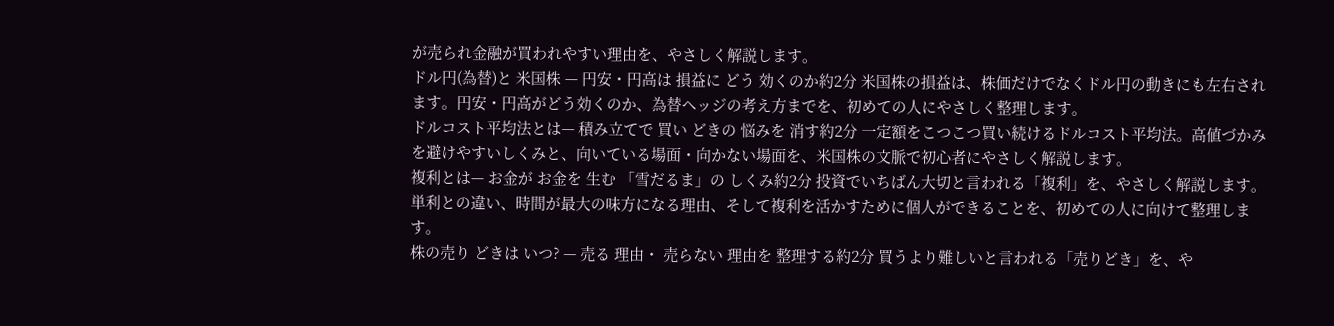が売られ金融が買われやすい理由を、やさしく解説します。
ドル円(為替)と 米国株 — 円安・円高は 損益に どう 効くのか約2分 米国株の損益は、株価だけでなくドル円の動きにも左右されます。円安・円高がどう効くのか、為替ヘッジの考え方までを、初めての人にやさしく整理します。
ドルコスト平均法とは— 積み立てで 買い どきの 悩みを 消す約2分 一定額をこつこつ買い続けるドルコスト平均法。高値づかみを避けやすいしくみと、向いている場面・向かない場面を、米国株の文脈で初心者にやさしく解説します。
複利とは— お金が お金を 生む 「雪だるま」の しくみ約2分 投資でいちばん大切と言われる「複利」を、やさしく解説します。単利との違い、時間が最大の味方になる理由、そして複利を活かすために個人ができることを、初めての人に向けて整理します。
株の売り どきは いつ? — 売る 理由・ 売らない 理由を 整理する約2分 買うより難しいと言われる「売りどき」を、や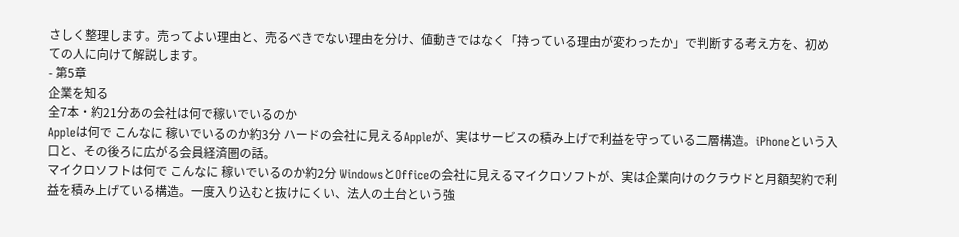さしく整理します。売ってよい理由と、売るべきでない理由を分け、値動きではなく「持っている理由が変わったか」で判断する考え方を、初めての人に向けて解説します。
- 第5章
企業を知る
全7本・約21分あの会社は何で稼いでいるのか
Appleは何で こんなに 稼いでいるのか約3分 ハードの会社に見えるAppleが、実はサービスの積み上げで利益を守っている二層構造。iPhoneという入口と、その後ろに広がる会員経済圏の話。
マイクロソフトは何で こんなに 稼いでいるのか約2分 WindowsとOfficeの会社に見えるマイクロソフトが、実は企業向けのクラウドと月額契約で利益を積み上げている構造。一度入り込むと抜けにくい、法人の土台という強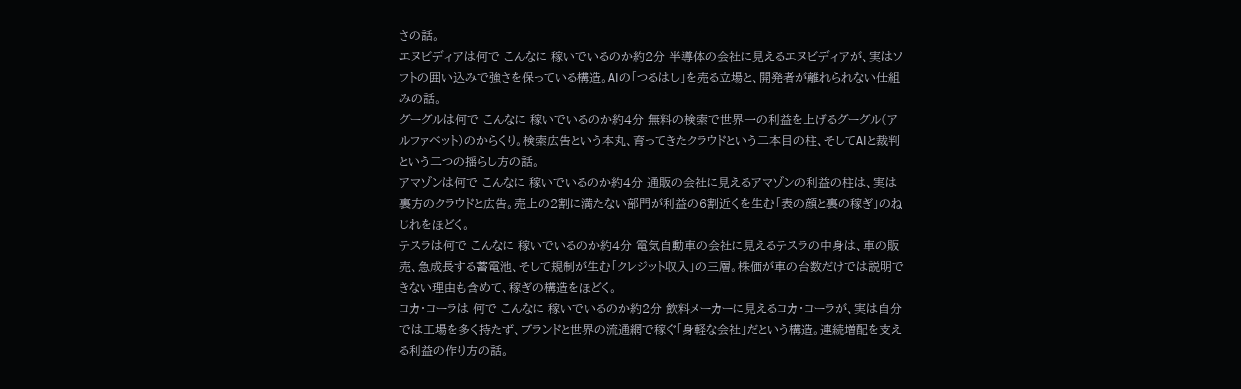さの話。
エヌビディアは何で こんなに 稼いでいるのか約2分 半導体の会社に見えるエヌビディアが、実はソフトの囲い込みで強さを保っている構造。AIの「つるはし」を売る立場と、開発者が離れられない仕組みの話。
グーグルは何で こんなに 稼いでいるのか約4分 無料の検索で世界一の利益を上げるグーグル(アルファベット)のからくり。検索広告という本丸、育ってきたクラウドという二本目の柱、そしてAIと裁判という二つの揺らし方の話。
アマゾンは何で こんなに 稼いでいるのか約4分 通販の会社に見えるアマゾンの利益の柱は、実は裏方のクラウドと広告。売上の2割に満たない部門が利益の6割近くを生む「表の顔と裏の稼ぎ」のねじれをほどく。
テスラは何で こんなに 稼いでいるのか約4分 電気自動車の会社に見えるテスラの中身は、車の販売、急成長する蓄電池、そして規制が生む「クレジット収入」の三層。株価が車の台数だけでは説明できない理由も含めて、稼ぎの構造をほどく。
コカ・コーラは 何で こんなに 稼いでいるのか約2分 飲料メーカーに見えるコカ・コーラが、実は自分では工場を多く持たず、ブランドと世界の流通網で稼ぐ「身軽な会社」だという構造。連続増配を支える利益の作り方の話。